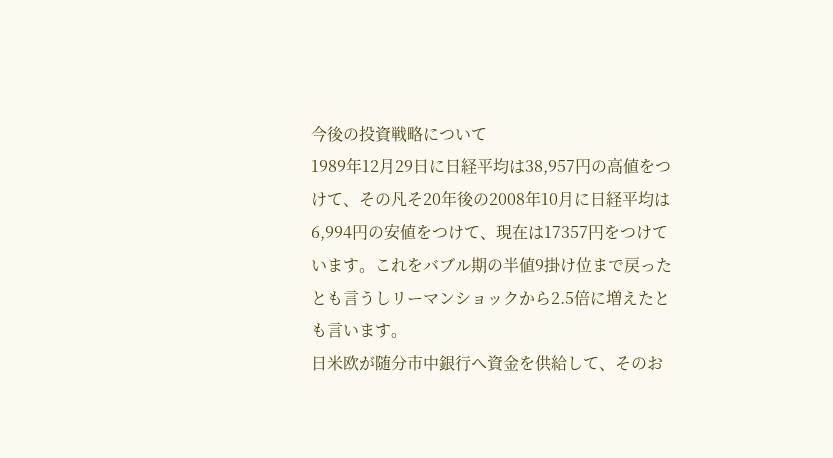今後の投資戦略について
1989年12月29日に日経平均は38,957円の高値をつけて、その凡そ20年後の2008年10月に日経平均は6,994円の安値をつけて、現在は17357円をつけています。これをバブル期の半値9掛け位まで戻ったとも言うしリーマンショックから2.5倍に増えたとも言います。
日米欧が随分市中銀行へ資金を供給して、そのお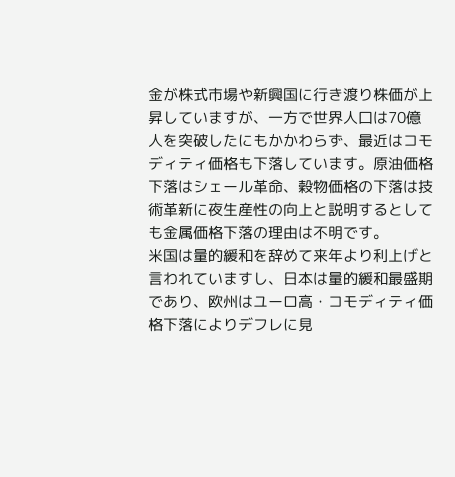金が株式市場や新興国に行き渡り株価が上昇していますが、一方で世界人口は70億人を突破したにもかかわらず、最近はコモディティ価格も下落しています。原油価格下落はシェール革命、穀物価格の下落は技術革新に夜生産性の向上と説明するとしても金属価格下落の理由は不明です。
米国は量的緩和を辞めて来年より利上げと言われていますし、日本は量的緩和最盛期であり、欧州はユーロ高・コモディティ価格下落によりデフレに見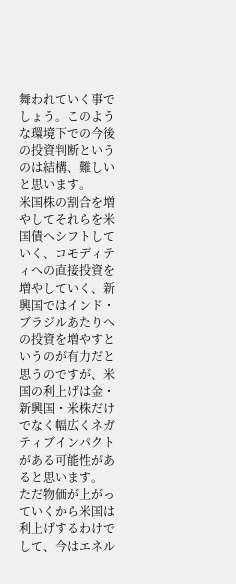舞われていく事でしょう。このような環境下での今後の投資判断というのは結構、難しいと思います。
米国株の割合を増やしてそれらを米国債へシフトしていく、コモディティへの直接投資を増やしていく、新興国ではインド・ブラジルあたりへの投資を増やすというのが有力だと思うのですが、米国の利上げは金・新興国・米株だけでなく幅広くネガティブインパクトがある可能性があると思います。
ただ物価が上がっていくから米国は利上げするわけでして、今はエネル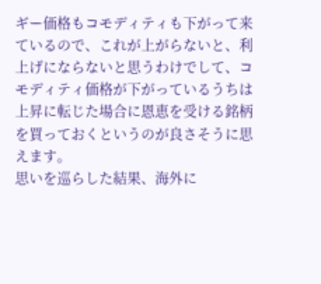ギー価格もコモディティも下がって来ているので、これが上がらないと、利上げにならないと思うわけでして、コモディティ価格が下がっているうちは上昇に転じた場合に恩恵を受ける銘柄を買っておくというのが良さそうに思えます。
思いを巡らした結果、海外に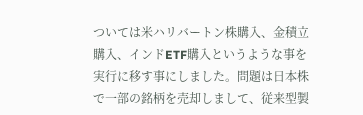ついては米ハリバートン株購入、金積立購入、インドETF購入というような事を実行に移す事にしました。問題は日本株で一部の銘柄を売却しまして、従来型製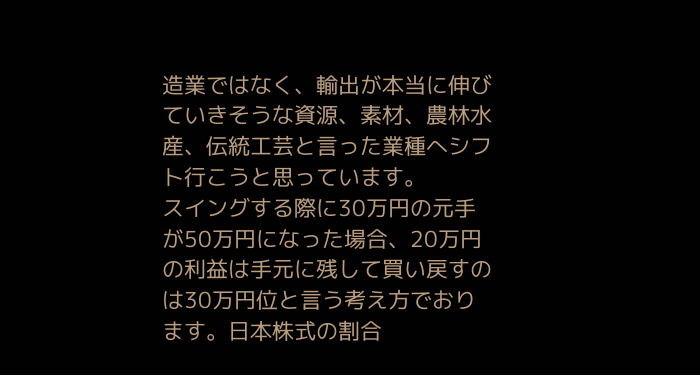造業ではなく、輸出が本当に伸びていきそうな資源、素材、農林水産、伝統工芸と言った業種へシフト行こうと思っています。
スイングする際に30万円の元手が50万円になった場合、20万円の利益は手元に残して買い戻すのは30万円位と言う考え方でおります。日本株式の割合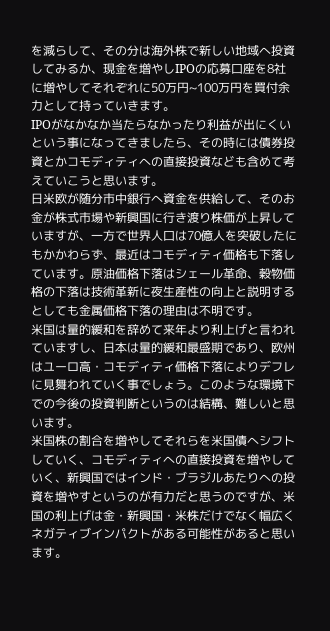を減らして、その分は海外株で新しい地域へ投資してみるか、現金を増やしIPOの応募口座を8社に増やしてそれぞれに50万円~100万円を買付余力として持っていきます。
IPOがなかなか当たらなかったり利益が出にくいという事になってきましたら、その時には債券投資とかコモディティへの直接投資なども含めて考えていこうと思います。
日米欧が随分市中銀行へ資金を供給して、そのお金が株式市場や新興国に行き渡り株価が上昇していますが、一方で世界人口は70億人を突破したにもかかわらず、最近はコモディティ価格も下落しています。原油価格下落はシェール革命、穀物価格の下落は技術革新に夜生産性の向上と説明するとしても金属価格下落の理由は不明です。
米国は量的緩和を辞めて来年より利上げと言われていますし、日本は量的緩和最盛期であり、欧州はユーロ高・コモディティ価格下落によりデフレに見舞われていく事でしょう。このような環境下での今後の投資判断というのは結構、難しいと思います。
米国株の割合を増やしてそれらを米国債へシフトしていく、コモディティへの直接投資を増やしていく、新興国ではインド・ブラジルあたりへの投資を増やすというのが有力だと思うのですが、米国の利上げは金・新興国・米株だけでなく幅広くネガティブインパクトがある可能性があると思います。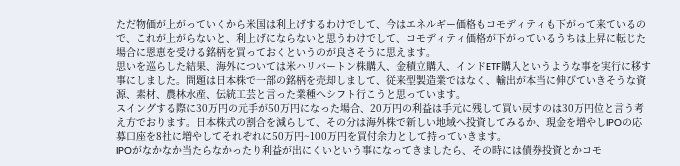ただ物価が上がっていくから米国は利上げするわけでして、今はエネルギー価格もコモディティも下がって来ているので、これが上がらないと、利上げにならないと思うわけでして、コモディティ価格が下がっているうちは上昇に転じた場合に恩恵を受ける銘柄を買っておくというのが良さそうに思えます。
思いを巡らした結果、海外については米ハリバートン株購入、金積立購入、インドETF購入というような事を実行に移す事にしました。問題は日本株で一部の銘柄を売却しまして、従来型製造業ではなく、輸出が本当に伸びていきそうな資源、素材、農林水産、伝統工芸と言った業種へシフト行こうと思っています。
スイングする際に30万円の元手が50万円になった場合、20万円の利益は手元に残して買い戻すのは30万円位と言う考え方でおります。日本株式の割合を減らして、その分は海外株で新しい地域へ投資してみるか、現金を増やしIPOの応募口座を8社に増やしてそれぞれに50万円~100万円を買付余力として持っていきます。
IPOがなかなか当たらなかったり利益が出にくいという事になってきましたら、その時には債券投資とかコモ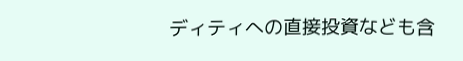ディティへの直接投資なども含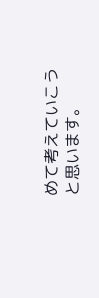めて考えていこうと思います。